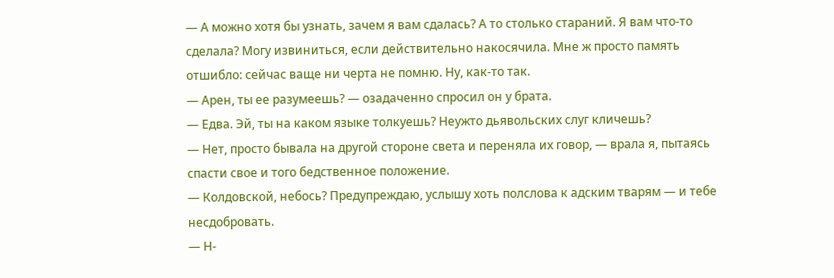— А можно хотя бы узнать, зачем я вам сдалась? А то столько стараний. Я вам что-то сделала? Могу извиниться, если действительно накосячила. Мне ж просто память отшибло: сейчас ваще ни черта не помню. Ну, как-то так.
— Арен, ты ее разумеешь? — озадаченно спросил он у брата.
— Едва. Эй, ты на каком языке толкуешь? Неужто дьявольских слуг кличешь?
— Нет, просто бывала на другой стороне света и переняла их говор, — врала я, пытаясь спасти свое и того бедственное положение.
— Колдовской, небось? Предупреждаю, услышу хоть полслова к адским тварям — и тебе несдобровать.
— Н-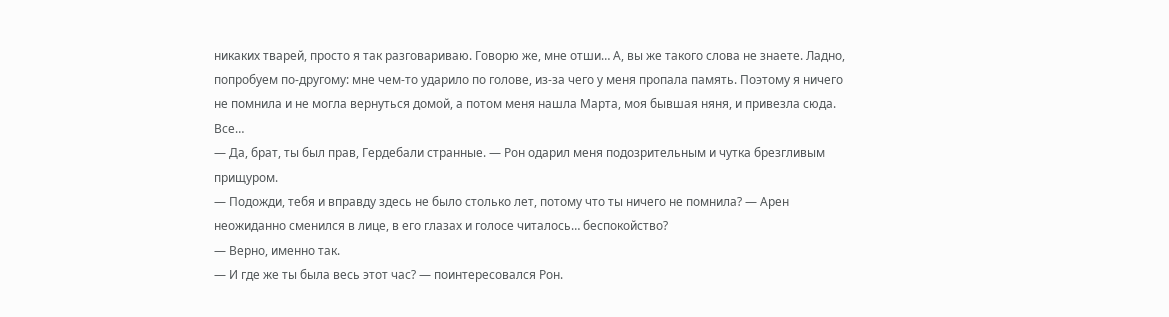никаких тварей, просто я так разговариваю. Говорю же, мне отши… А, вы же такого слова не знаете. Ладно, попробуем по-другому: мне чем-то ударило по голове, из-за чего у меня пропала память. Поэтому я ничего не помнила и не могла вернуться домой, а потом меня нашла Марта, моя бывшая няня, и привезла сюда. Все…
— Да, брат, ты был прав, Гердебали странные. — Рон одарил меня подозрительным и чутка брезгливым прищуром.
— Подожди, тебя и вправду здесь не было столько лет, потому что ты ничего не помнила? — Арен неожиданно сменился в лице, в его глазах и голосе читалось… беспокойство?
— Верно, именно так.
— И где же ты была весь этот час? — поинтересовался Рон.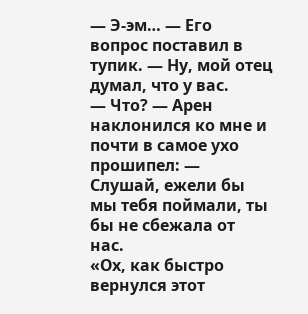— Э-эм… — Его вопрос поставил в тупик. — Ну, мой отец думал, что у вас.
— Что? — Арен наклонился ко мне и почти в самое ухо прошипел: — Слушай, ежели бы мы тебя поймали, ты бы не сбежала от нас.
«Ох, как быстро вернулся этот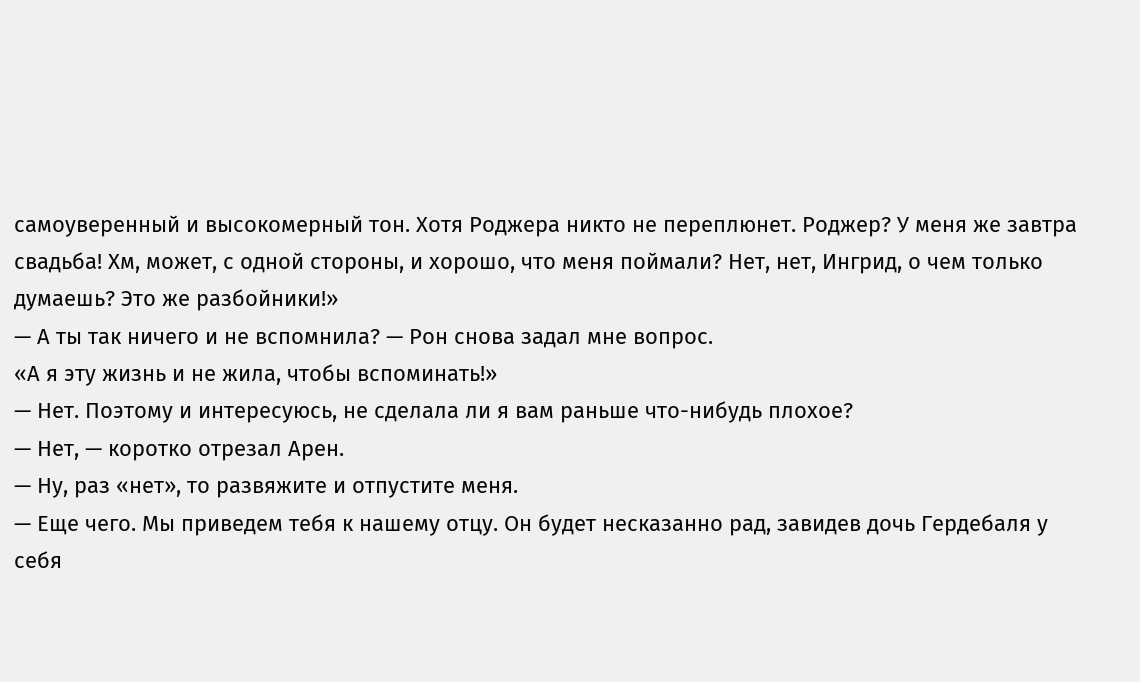самоуверенный и высокомерный тон. Хотя Роджера никто не переплюнет. Роджер? У меня же завтра свадьба! Хм, может, с одной стороны, и хорошо, что меня поймали? Нет, нет, Ингрид, о чем только думаешь? Это же разбойники!»
— А ты так ничего и не вспомнила? — Рон снова задал мне вопрос.
«А я эту жизнь и не жила, чтобы вспоминать!»
— Нет. Поэтому и интересуюсь, не сделала ли я вам раньше что-нибудь плохое?
— Нет, — коротко отрезал Арен.
— Ну, раз «нет», то развяжите и отпустите меня.
— Еще чего. Мы приведем тебя к нашему отцу. Он будет несказанно рад, завидев дочь Гердебаля у себя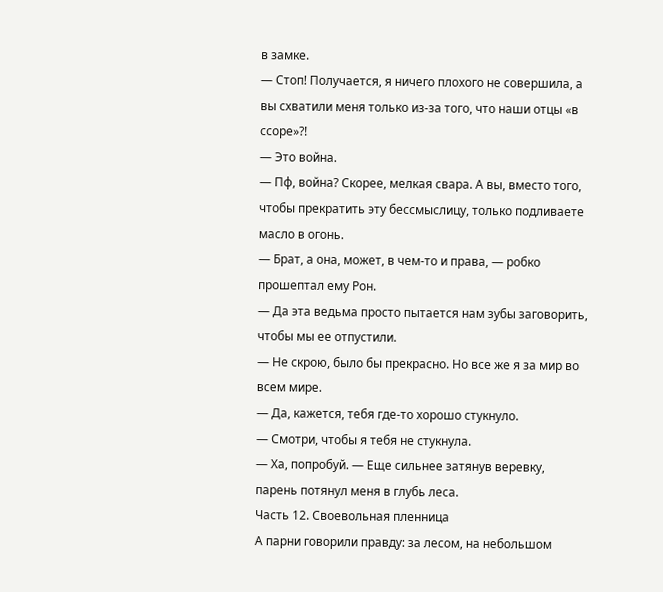в замке.
— Стоп! Получается, я ничего плохого не совершила, а вы схватили меня только из-за того, что наши отцы «в ссоре»?!
— Это война.
— Пф, война? Скорее, мелкая свара. А вы, вместо того, чтобы прекратить эту бессмыслицу, только подливаете масло в огонь.
— Брат, а она, может, в чем-то и права, — робко прошептал ему Рон.
— Да эта ведьма просто пытается нам зубы заговорить, чтобы мы ее отпустили.
— Не скрою, было бы прекрасно. Но все же я за мир во всем мире.
— Да, кажется, тебя где-то хорошо стукнуло.
— Смотри, чтобы я тебя не стукнула.
— Ха, попробуй. — Еще сильнее затянув веревку, парень потянул меня в глубь леса.
Часть 12. Своевольная пленница
А парни говорили правду: за лесом, на небольшом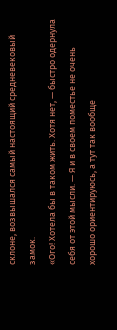склоне, возвышался самый настоящий средневековый замок.
«Ого! Хотела бы в таком жить. Хотя нет, — быстро одернула себя от этой мысли. — Я и в своем поместье не очень хорошо ориентируюсь, а тут так вообще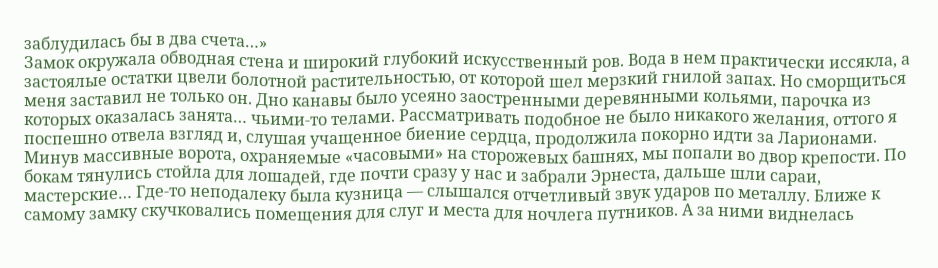заблудилась бы в два счета…»
Замок окружала обводная стена и широкий глубокий искусственный ров. Вода в нем практически иссякла, а застоялые остатки цвели болотной растительностью, от которой шел мерзкий гнилой запах. Но сморщиться меня заставил не только он. Дно канавы было усеяно заостренными деревянными кольями, парочка из которых оказалась занята… чьими-то телами. Рассматривать подобное не было никакого желания, оттого я поспешно отвела взгляд и, слушая учащенное биение сердца, продолжила покорно идти за Ларионами.
Минув массивные ворота, охраняемые «часовыми» на сторожевых башнях, мы попали во двор крепости. По бокам тянулись стойла для лошадей, где почти сразу у нас и забрали Эрнеста, дальше шли сараи, мастерские… Где-то неподалеку была кузница — слышался отчетливый звук ударов по металлу. Ближе к самому замку скучковались помещения для слуг и места для ночлега путников. А за ними виднелась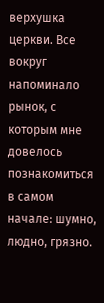верхушка церкви. Все вокруг напоминало рынок, с которым мне довелось познакомиться в самом начале: шумно, людно, грязно.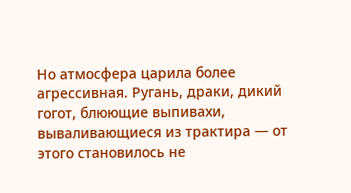Но атмосфера царила более агрессивная. Ругань, драки, дикий гогот, блюющие выпивахи, вываливающиеся из трактира — от этого становилось не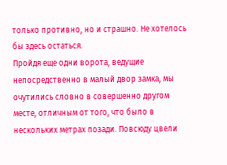только противно, но и страшно. Не хотелось бы здесь остаться.
Пройдя еще одни ворота, ведущие непосредственно в малый двор замка, мы очутились словно в совершенно другом месте, отличным от того, что было в нескольких метрах позади. Повсюду цвели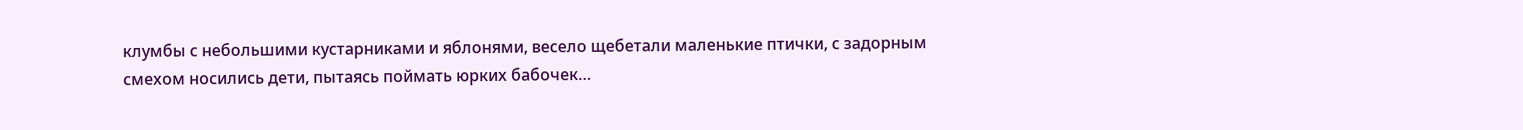клумбы с небольшими кустарниками и яблонями, весело щебетали маленькие птички, с задорным смехом носились дети, пытаясь поймать юрких бабочек…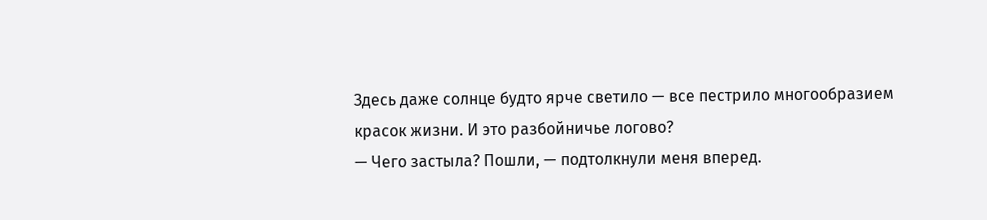Здесь даже солнце будто ярче светило — все пестрило многообразием красок жизни. И это разбойничье логово?
— Чего застыла? Пошли, — подтолкнули меня вперед.